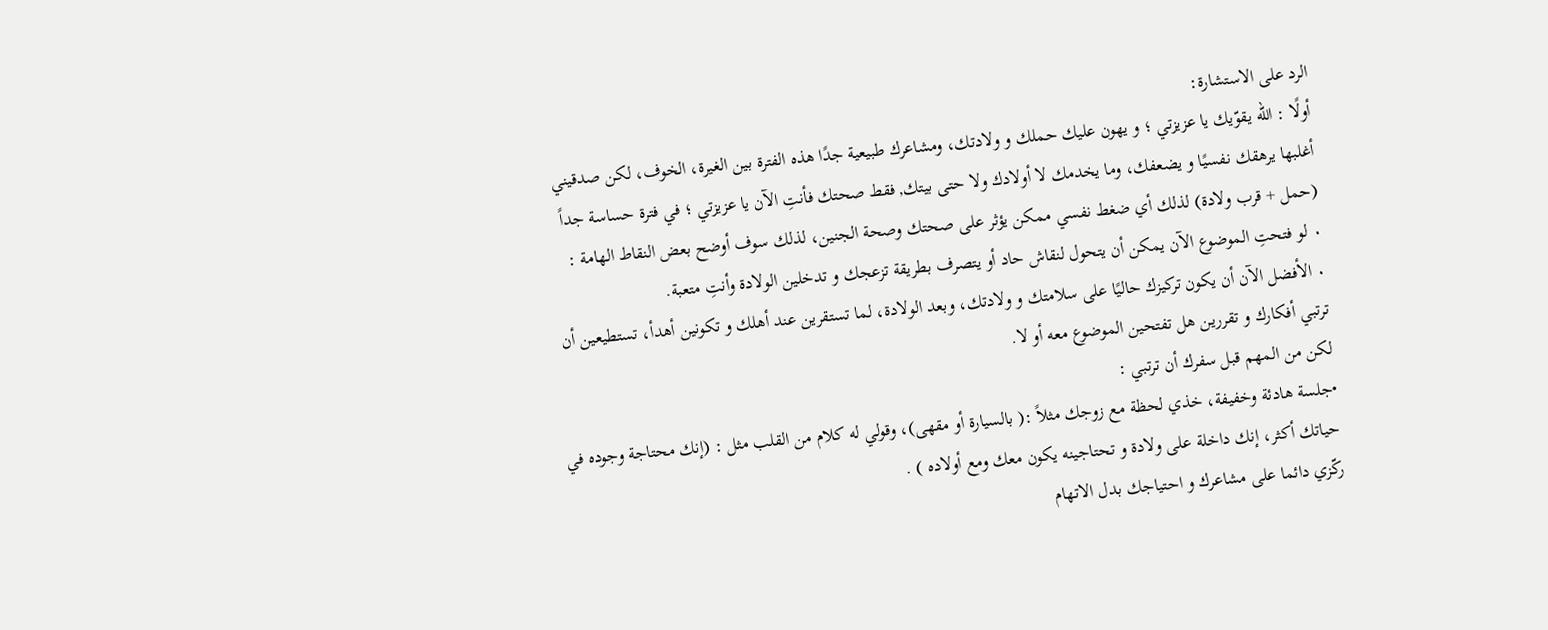الرد على الاستشارة:
أولًا : الله يقوّيك يا عزيزتي ؛ و يهون عليك حملك و ولادتك، ومشاعرك طبيعية جدًا هذه الفترة بين الغيرة، الخوف، لكن صدقيني أغلبها يرهقك نفسيًا و يضعفك، وما يخدمك لا أولادك ولا حتى بيتك, فقط صحتك فأنتِ الآن يا عزيزتي ؛ في فترة حساسة جداً (حمل + قرب ولادة) لذلك أي ضغط نفسي ممكن يؤثر على صحتك وصحة الجنين، لذلك سوف أوضح بعض النقاط الهامة :
٠ لو فتحتِ الموضوع الآن يمكن أن يتحول لنقاش حاد أو يتصرف بطريقة تزعجك و تدخلين الولادة وأنتِ متعبة.
٠ الأفضل الآن أن يكون تركيزك حاليًا على سلامتك و ولادتك، وبعد الولادة، لما تستقرين عند أهلك و تكونين أهدأ، تستطيعين أن ترتبي أفكارك و تقررين هل تفتحين الموضوع معه أو لا.
لكن من المهم قبل سفرك أن ترتبي :
•جلسة هادئة وخفيفة، خذي لحظة مع زوجك مثلاً :( بالسيارة أو مقهى)، وقولي له كلام من القلب مثل : (إنك محتاجة وجوده في حياتك أكثر، إنك داخلة على ولادة و تحتاجينه يكون معك ومع أولاده ) .
ركّزي دائما على مشاعرك و احتياجك بدل الاتهام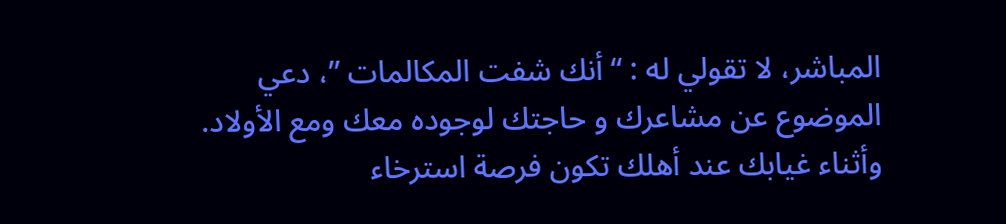المباشر، لا تقولي له : “أنك شفت المكالمات ”، دعي الموضوع عن مشاعرك و حاجتك لوجوده معك ومع الأولاد.
وأثناء غيابك عند أهلك تكون فرصة استرخاء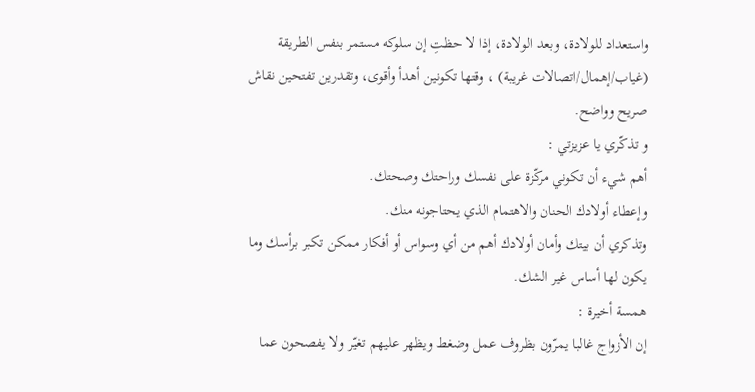واستعداد للولادة، وبعد الولادة، إذا لا حظتِ إن سلوكه مستمر بنفس الطريقة (غياب/إهمال/اتصالات غريبة) ، وقتها تكونين أهدأ وأقوى، وتقدرين تفتحين نقاش صريح وواضح.
و تذكّري يا عزيزتي :
أهم شيء أن تكوني مركّزة على نفسك وراحتك وصحتك.
وإعطاء أولادك الحنان والاهتمام الذي يحتاجونه منك.
وتذكري أن بيتك وأمان أولادك أهم من أي وسواس أو أفكار ممكن تكبر برأسك وما يكون لها أساس غير الشك.
همسة أخيرة :
إن الأزواج غالبا يمرّون بظروف عمل وضغط ويظهر عليهم تغيّر ولا يفصحون عما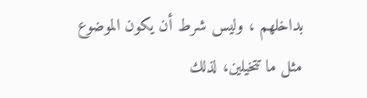بداخلهم ، وليس شرط أن يكون الموضوع مثل ما تتخيلين، لذلك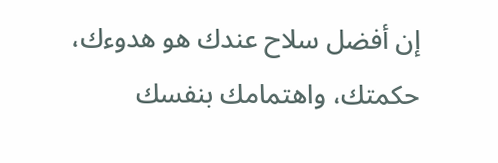إن أفضل سلاح عندك هو هدوءك، حكمتك، واهتمامك بنفسك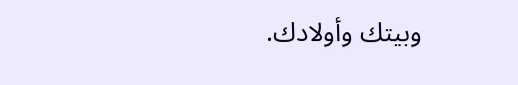وبيتك وأولادك.